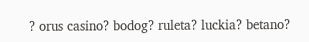? orus casino? bodog? ruleta? luckia? betano?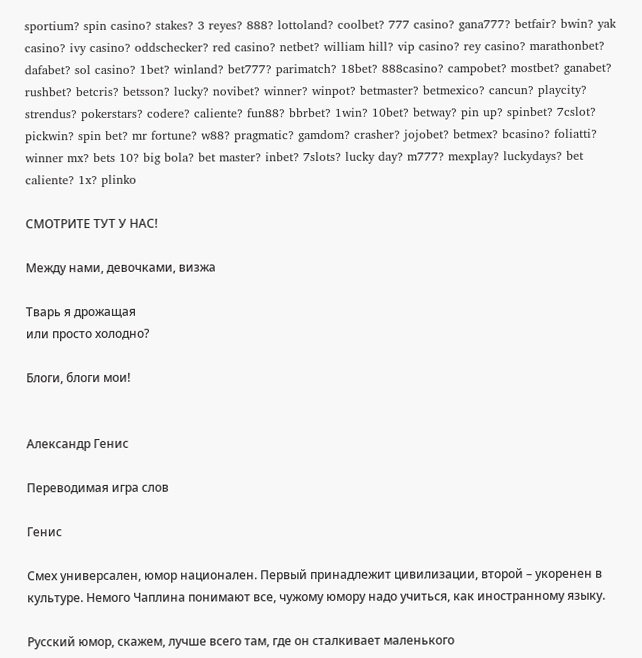sportium? spin casino? stakes? 3 reyes? 888? lottoland? coolbet? 777 casino? gana777? betfair? bwin? yak casino? ivy casino? oddschecker? red casino? netbet? william hill? vip casino? rey casino? marathonbet? dafabet? sol casino? 1bet? winland? bet777? parimatch? 18bet? 888casino? campobet? mostbet? ganabet? rushbet? betcris? betsson? lucky? novibet? winner? winpot? betmaster? betmexico? cancun? playcity? strendus? pokerstars? codere? caliente? fun88? bbrbet? 1win? 10bet? betway? pin up? spinbet? 7cslot? pickwin? spin bet? mr fortune? w88? pragmatic? gamdom? crasher? jojobet? betmex? bcasino? foliatti? winner mx? bets 10? big bola? bet master? inbet? 7slots? lucky day? m777? mexplay? luckydays? bet caliente? 1x? plinko

СМОТРИТЕ ТУТ У НАС!

Между нами, девочками, визжа

Тварь я дрожащая
или просто холодно?

Блоги, блоги мои!


Александр Генис

Переводимая игра слов

Генис

Смех универсален, юмор национален. Первый принадлежит цивилизации, второй – укоренен в культуре. Немого Чаплина понимают все, чужому юмору надо учиться, как иностранному языку.

Русский юмор, скажем, лучше всего там, где он сталкивает маленького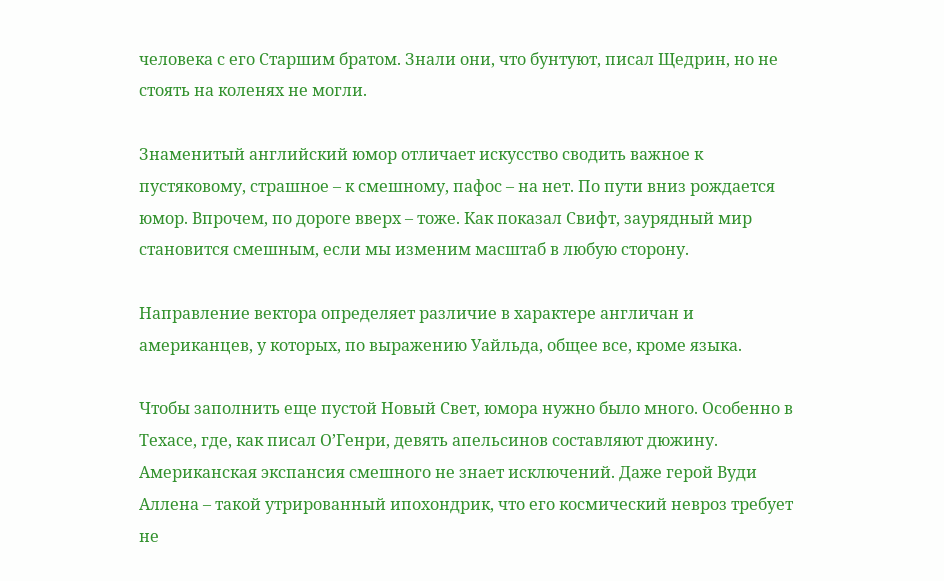человека с его Старшим братом. Знали они, что бунтуют, писал Щедрин, но не стоять на коленях не могли.

Знаменитый английский юмор отличает искусство сводить важное к пустяковому, страшное – к смешному, пафос – на нет. По пути вниз рождается юмор. Впрочем, по дороге вверх – тоже. Как показал Свифт, заурядный мир становится смешным, если мы изменим масштаб в любую сторону.

Направление вектора определяет различие в характере англичан и американцев, у которых, по выражению Уайльда, общее все, кроме языка.

Чтобы заполнить еще пустой Новый Свет, юмора нужно было много. Особенно в Техасе, где, как писал О’Генри, девять апельсинов составляют дюжину. Американская экспансия смешного не знает исключений. Даже герой Вуди Аллена – такой утрированный ипохондрик, что его космический невроз требует не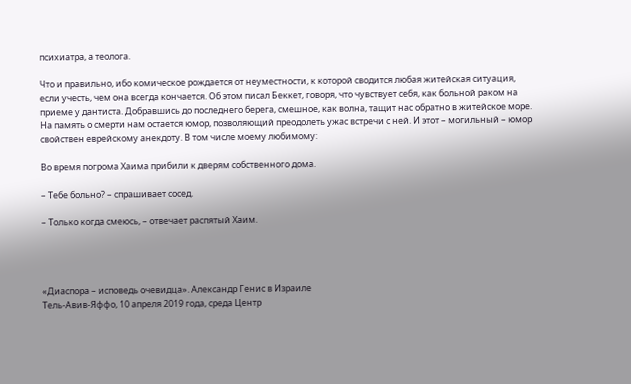психиатра, а теолога.

Что и правильно, ибо комическое рождается от неуместности, к которой сводится любая житейская ситуация, если учесть, чем она всегда кончается. Об этом писал Беккет, говоря, что чувствует себя, как больной раком на приеме у дантиста. Добравшись до последнего берега, смешное, как волна, тащит нас обратно в житейское море. На память о смерти нам остается юмор, позволяющий преодолеть ужас встречи с ней. И этот – могильный – юмор свойствен еврейскому анекдоту. В том числе моему любимому:

Во время погрома Хаима прибили к дверям собственного дома.

– Тебе больно? – спрашивает сосед.

– Только когда смеюсь, – отвечает распятый Хаим.




«Диаспора – исповедь очевидца». Александр Генис в Израиле
Тель-Авив-Яффо, 10 апреля 2019 года, среда Центр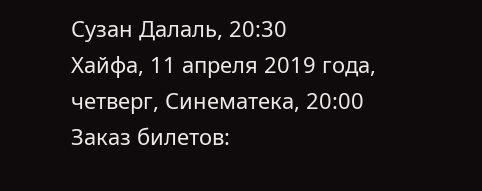Сузан Далаль, 20:30
Хайфа, 11 апреля 2019 года, четверг, Синематека, 20:00
Заказ билетов: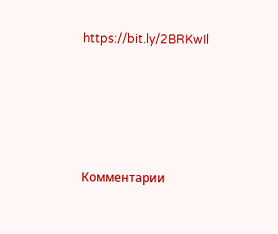https://bit.ly/2BRKwIl





Комментарии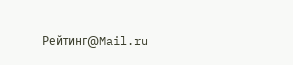Рейтинг@Mail.ru